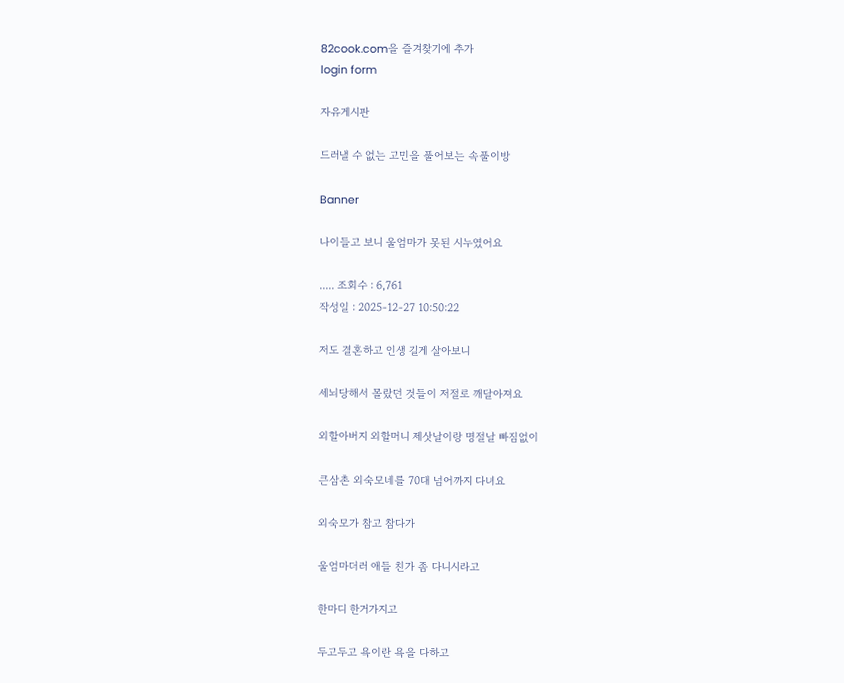82cook.com을 즐겨찾기에 추가
login form

자유게시판

드러낼 수 없는 고민을 풀어보는 속풀이방

Banner

나이들고 보니 울엄마가 못된 시누였어요

..... 조회수 : 6,761
작성일 : 2025-12-27 10:50:22

저도 결혼하고 인생 길게 살아보니

세뇌당해서 몰랐던 것들이 저절로 깨달아져요

외할아버지 외할머니 제삿날이랑 명절날 빠짐없이

큰삼촌 외숙모네를 70대 넘어까지 다녀요

외숙모가 참고 참다가

울엄마더러 애들 친가 좀 다니시라고

한마디 한거가지고

두고두고 욕이란 욕을 다하고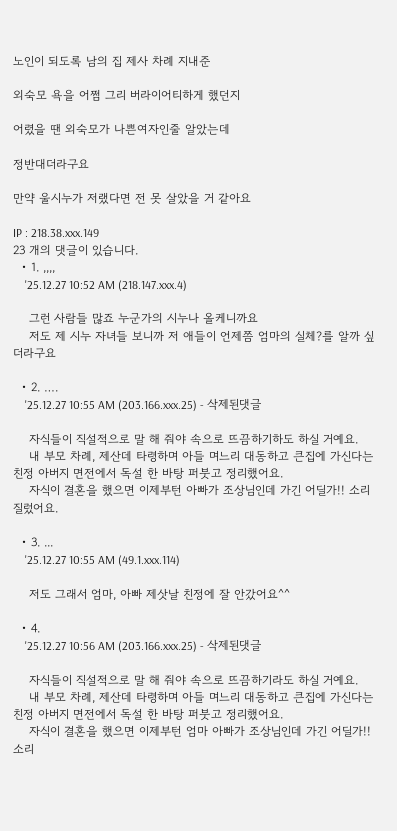노인이 되도록 남의 집 제사 차례 지내준

외숙모 욕을 어쩜 그리 버라이어티하게 했던지

어렸을 땐 외숙모가 나쁜여자인줄 알았는데

정반대더라구요

만약 울시누가 저랬다면 전 못 살았을 거 같아요

IP : 218.38.xxx.149
23 개의 댓글이 있습니다.
  • 1. ,,,,
    '25.12.27 10:52 AM (218.147.xxx.4)

    그런 사람들 많죠 누군가의 시누나 올케니까요
    저도 제 시누 자녀들 보니까 저 애들이 언제쯤 엄마의 실체?를 알까 싶더라구요

  • 2. ….
    '25.12.27 10:55 AM (203.166.xxx.25) - 삭제된댓글

    자식들이 직설적으로 말 해 줘야 속으로 뜨끔하기하도 하실 거예요.
    내 부모 차례, 제산데 타령하며 아들 며느리 대동하고 큰집에 가신다는 친정 아버지 면전에서 독설 한 바탕 퍼붓고 정리했어요.
    자식이 결혼을 했으면 이제부턴 아빠가 조상님인데 가긴 어딜가!! 소리 질렀어요.

  • 3. ...
    '25.12.27 10:55 AM (49.1.xxx.114)

    저도 그래서 엄마, 아빠 제삿날 친정에 잘 안갔어요^^

  • 4.
    '25.12.27 10:56 AM (203.166.xxx.25) - 삭제된댓글

    자식들이 직설적으로 말 해 줘야 속으로 뜨끔하기라도 하실 거예요.
    내 부모 차례, 제산데 타령하며 아들 며느리 대동하고 큰집에 가신다는 친정 아버지 면전에서 독설 한 바탕 퍼붓고 정리했어요.
    자식이 결혼을 했으면 이제부턴 엄마 아빠가 조상님인데 가긴 어딜가!! 소리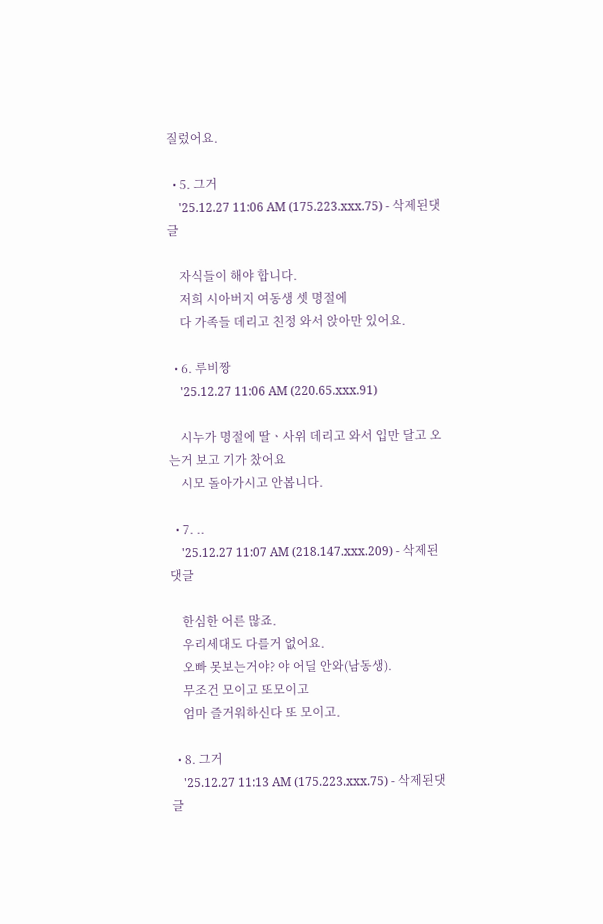질렀어요.

  • 5. 그거
    '25.12.27 11:06 AM (175.223.xxx.75) - 삭제된댓글

    자식들이 해야 합니다.
    저희 시아버지 여동생 셋 명절에
    다 가족들 데리고 친정 와서 앉아만 있어요.

  • 6. 루비짱
    '25.12.27 11:06 AM (220.65.xxx.91)

    시누가 명절에 딸ㆍ사위 데리고 와서 입만 달고 오는거 보고 기가 찼어요
    시모 돌아가시고 안봅니다.

  • 7. ..
    '25.12.27 11:07 AM (218.147.xxx.209) - 삭제된댓글

    한심한 어른 많죠.
    우리세대도 다를거 없어요.
    오빠 못보는거야? 야 어딜 안와(남동생).
    무조건 모이고 또모이고
    엄마 즐거워하신다 또 모이고.

  • 8. 그거
    '25.12.27 11:13 AM (175.223.xxx.75) - 삭제된댓글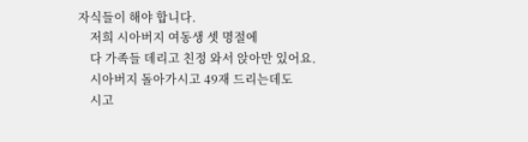자식들이 해야 합니다.
    저희 시아버지 여동생 셋 명절에
    다 가족들 데리고 친정 와서 앉아만 있어요.
    시아버지 돌아가시고 49재 드리는데도
    시고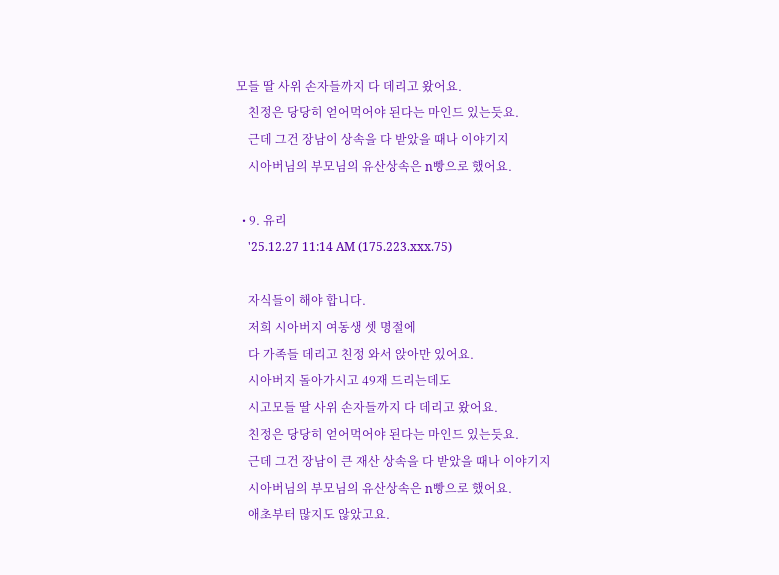모들 딸 사위 손자들까지 다 데리고 왔어요.
    친정은 당당히 얻어먹어야 된다는 마인드 있는듯요.
    근데 그건 장남이 상속을 다 받았을 때나 이야기지
    시아버님의 부모님의 유산상속은 n빵으로 했어요.

  • 9. 유리
    '25.12.27 11:14 AM (175.223.xxx.75)

    자식들이 해야 합니다.
    저희 시아버지 여동생 셋 명절에
    다 가족들 데리고 친정 와서 앉아만 있어요.
    시아버지 돌아가시고 49재 드리는데도
    시고모들 딸 사위 손자들까지 다 데리고 왔어요.
    친정은 당당히 얻어먹어야 된다는 마인드 있는듯요.
    근데 그건 장남이 큰 재산 상속을 다 받았을 때나 이야기지
    시아버님의 부모님의 유산상속은 n빵으로 했어요.
    애초부터 많지도 않았고요.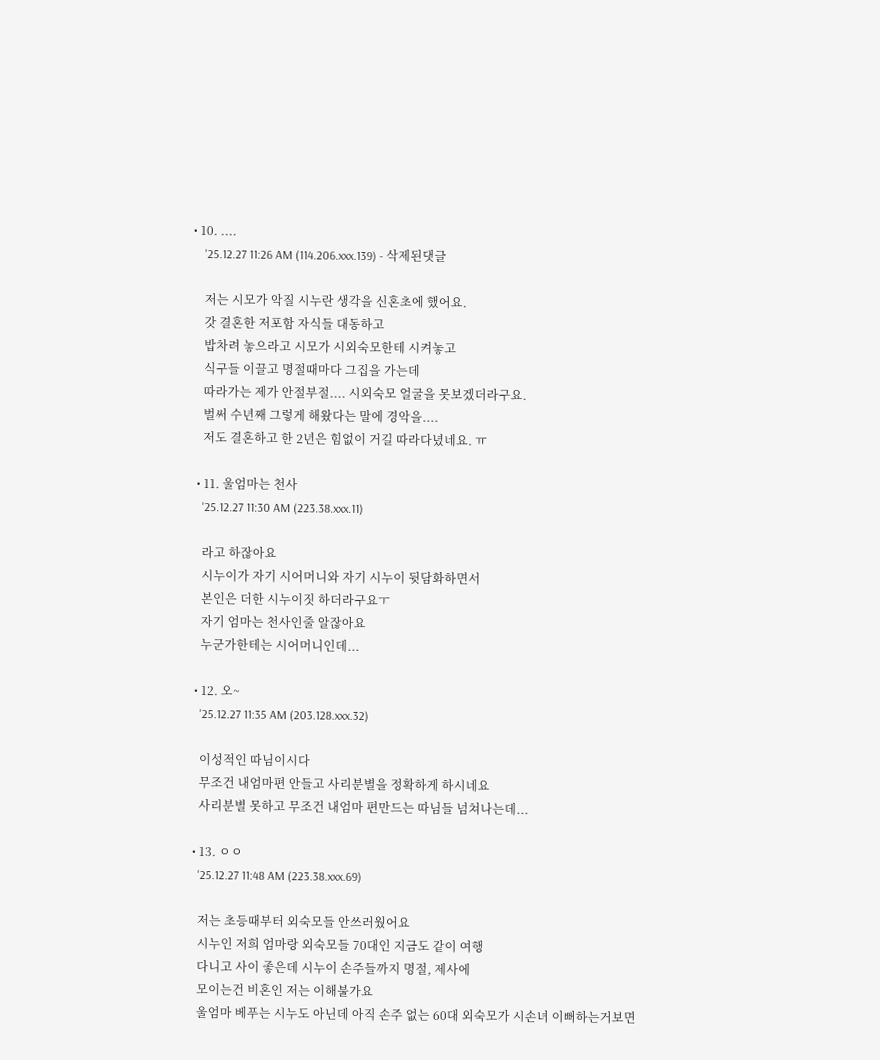• 10. ....
    '25.12.27 11:26 AM (114.206.xxx.139) - 삭제된댓글

    저는 시모가 악질 시누란 생각을 신혼초에 했어요.
    갓 결혼한 저포함 자식들 대동하고
    밥차려 놓으라고 시모가 시외숙모한테 시켜놓고
    식구들 이끌고 명절때마다 그집을 가는데
    따라가는 제가 안절부절.... 시외숙모 얼굴을 못보겠더라구요.
    벌써 수년째 그렇게 해왔다는 말에 경악을....
    저도 결혼하고 한 2년은 힘없이 거길 따라다녔네요. ㅠ

  • 11. 울엄마는 천사
    '25.12.27 11:30 AM (223.38.xxx.11)

    라고 하잖아요
    시누이가 자기 시어머니와 자기 시누이 뒷담화하면서
    본인은 더한 시누이짓 하더라구요ㅜ
    자기 엄마는 천사인줄 알잖아요
    누군가한테는 시어머니인데...

  • 12. 오~
    '25.12.27 11:35 AM (203.128.xxx.32)

    이성적인 따님이시다
    무조건 내엄마편 안들고 사리분별을 정확하게 하시네요
    사리분별 못하고 무조건 내엄마 편만드는 따님들 넘쳐나는데...

  • 13. ㅇㅇ
    '25.12.27 11:48 AM (223.38.xxx.69)

    저는 초등때부터 외숙모들 안쓰러웠어요
    시누인 저희 엄마랑 외숙모들 70대인 지금도 같이 여행
    다니고 사이 좋은데 시누이 손주들까지 명절, 제사에
    모이는건 비혼인 저는 이해불가요
    울엄마 베푸는 시누도 아닌데 아직 손주 없는 60대 외숙모가 시손녀 이뻐하는거보면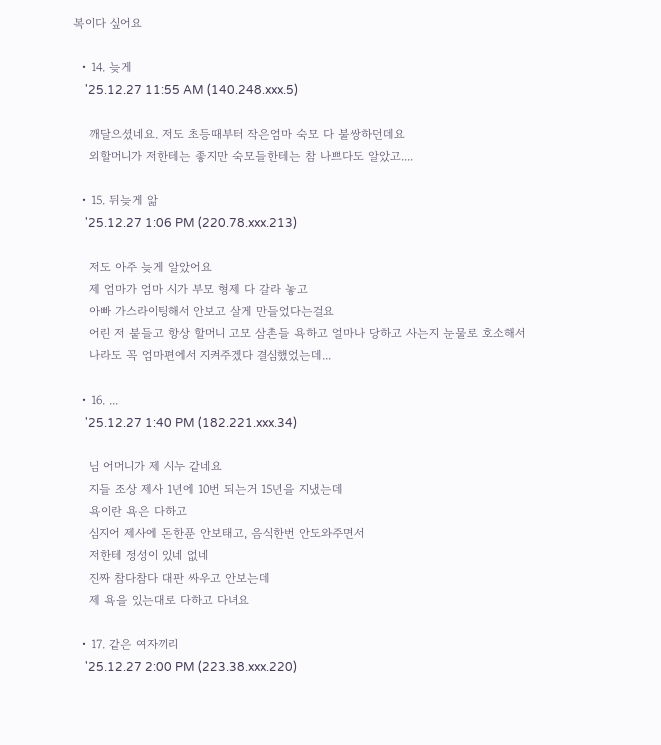복이다 싶어요

  • 14. 늦게
    '25.12.27 11:55 AM (140.248.xxx.5)

    깨달으셨네요. 저도 초등때부터 작은엄마 숙모 다 불쌍하던데요
    외할머니가 저한테는 좋지만 숙모들한테는 참 나쁘다도 알았고....

  • 15. 뒤늦게 앎
    '25.12.27 1:06 PM (220.78.xxx.213)

    저도 아주 늦게 알았어요
    제 엄마가 엄마 시가 부모 형제 다 갈라 놓고
    아빠 가스라이팅해서 안보고 살게 만들었다는걸요
    어린 저 붙들고 항상 할머니 고모 삼촌들 욕하고 얼마나 당하고 사는지 눈물로 호소해서
    나라도 꼭 엄마편에서 지켜주겠다 결심했었는데...

  • 16. ...
    '25.12.27 1:40 PM (182.221.xxx.34)

    님 어머니가 제 시누 같네요
    지들 조상 제사 1년에 10번 되는거 15년을 지냈는데
    욕이란 욕은 다하고
    심지어 제사에 돈한푼 안보태고, 음식한번 안도와주면서
    저한테 정성이 있네 없네
    진짜 참다참다 대판 싸우고 안보는데
    제 욕을 있는대로 다하고 다녀요

  • 17. 같은 여자끼리
    '25.12.27 2:00 PM (223.38.xxx.220)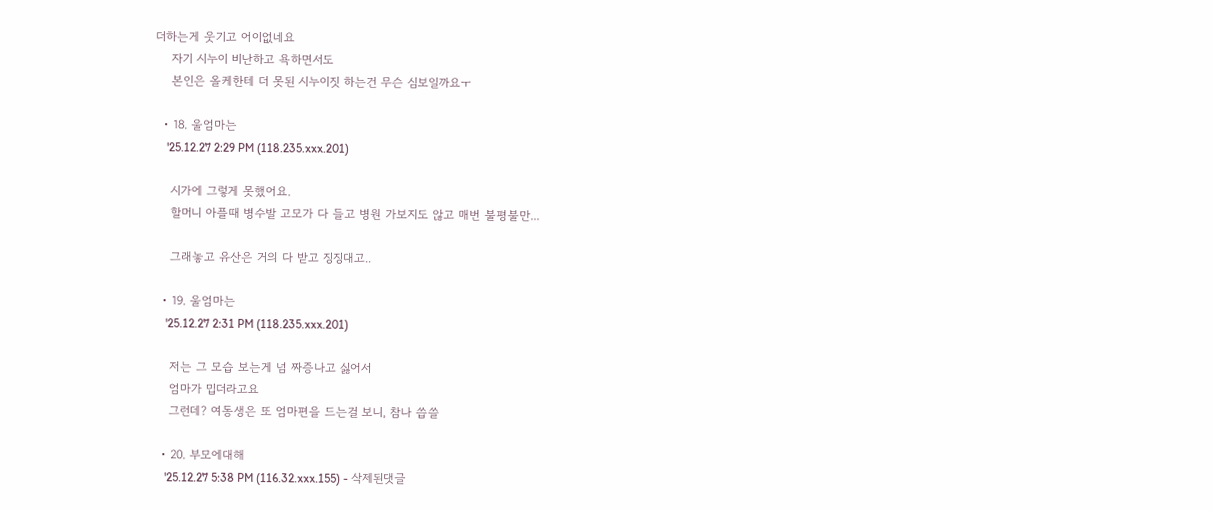더하는게 웃기고 어이없네요
    자기 시누이 비난하고 욕하면서도
    본인은 올케한테 더 못된 시누이짓 하는건 무슨 심보일까요ㅜ

  • 18. 울엄마는
    '25.12.27 2:29 PM (118.235.xxx.201)

    시가에 그렇게 못했어요.
    할머니 아플때 병수발 고모가 다 들고 병원 가보지도 않고 매번 불평불만...

    그래놓고 유산은 거의 다 받고 징징대고..

  • 19. 울엄마는
    '25.12.27 2:31 PM (118.235.xxx.201)

    저는 그 모습 보는게 넘 짜증나고 싫어서
    엄마가 밉더라고요
    그런데? 여동생은 또 엄마편을 드는걸 보니, 참나 씁쓸

  • 20. 부모에대해
    '25.12.27 5:38 PM (116.32.xxx.155) - 삭제된댓글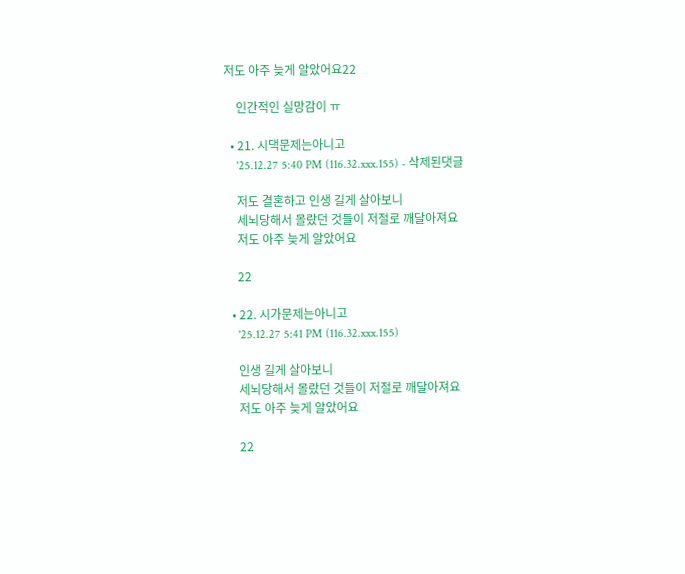저도 아주 늦게 알았어요22

    인간적인 실망감이 ㅠ

  • 21. 시댁문제는아니고
    '25.12.27 5:40 PM (116.32.xxx.155) - 삭제된댓글

    저도 결혼하고 인생 길게 살아보니
    세뇌당해서 몰랐던 것들이 저절로 깨달아져요
    저도 아주 늦게 알았어요

    22

  • 22. 시가문제는아니고
    '25.12.27 5:41 PM (116.32.xxx.155)

    인생 길게 살아보니
    세뇌당해서 몰랐던 것들이 저절로 깨달아져요
    저도 아주 늦게 알았어요

    22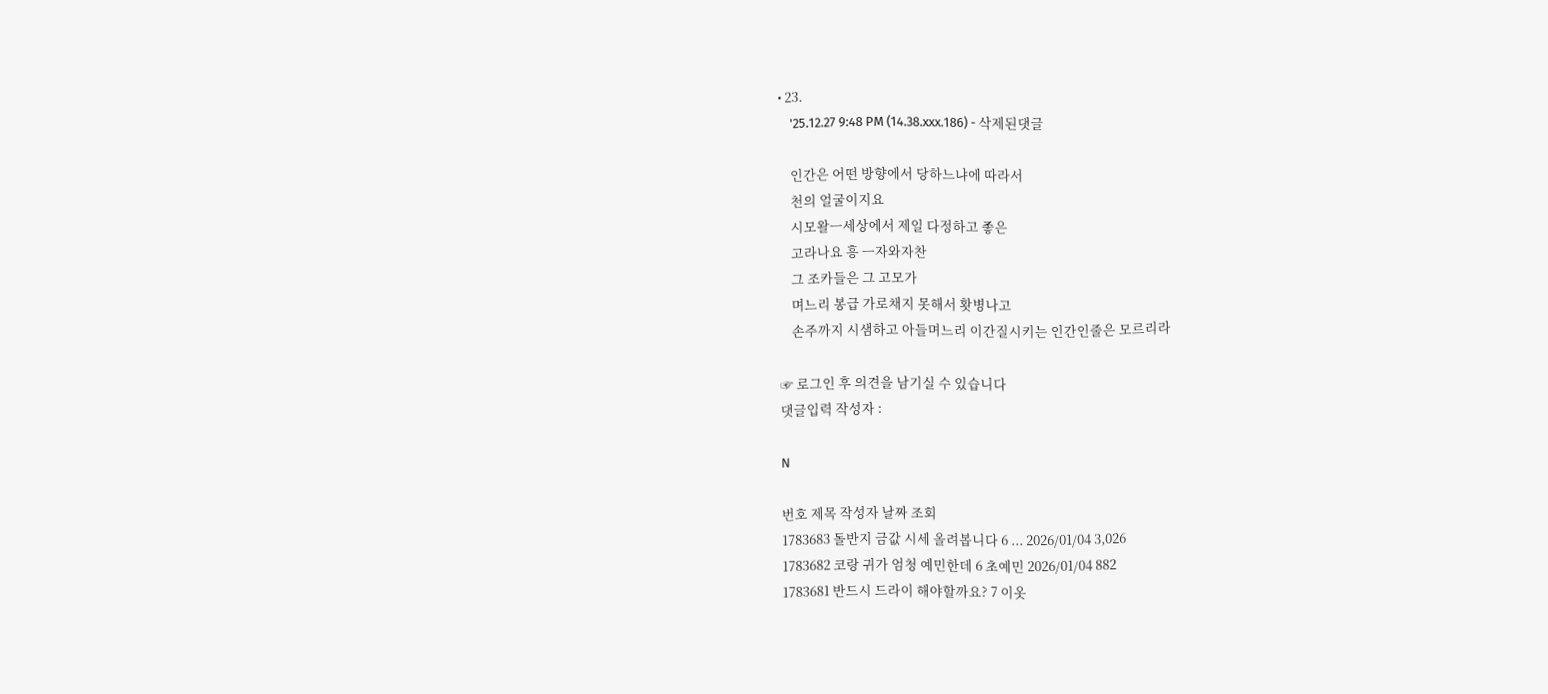• 23.
    '25.12.27 9:48 PM (14.38.xxx.186) - 삭제된댓글

    인간은 어떤 방향에서 당하느냐에 따라서
    천의 얼굴이지요
    시모왈ㅡ세상에서 제일 다정하고 좋은
    고라나요 흥 ㅡ자와자찬
    그 조카들은 그 고모가
    며느리 봉급 가로채지 못해서 홧병나고
    손주까지 시샘하고 아들며느리 이간질시키는 인간인줄은 모르리라

☞ 로그인 후 의견을 남기실 수 있습니다
댓글입력 작성자 :

N

번호 제목 작성자 날짜 조회
1783683 돌반지 금값 시세 올려봅니다 6 ... 2026/01/04 3,026
1783682 코랑 귀가 엄청 예민한데 6 초예민 2026/01/04 882
1783681 반드시 드라이 해야할까요? 7 이옷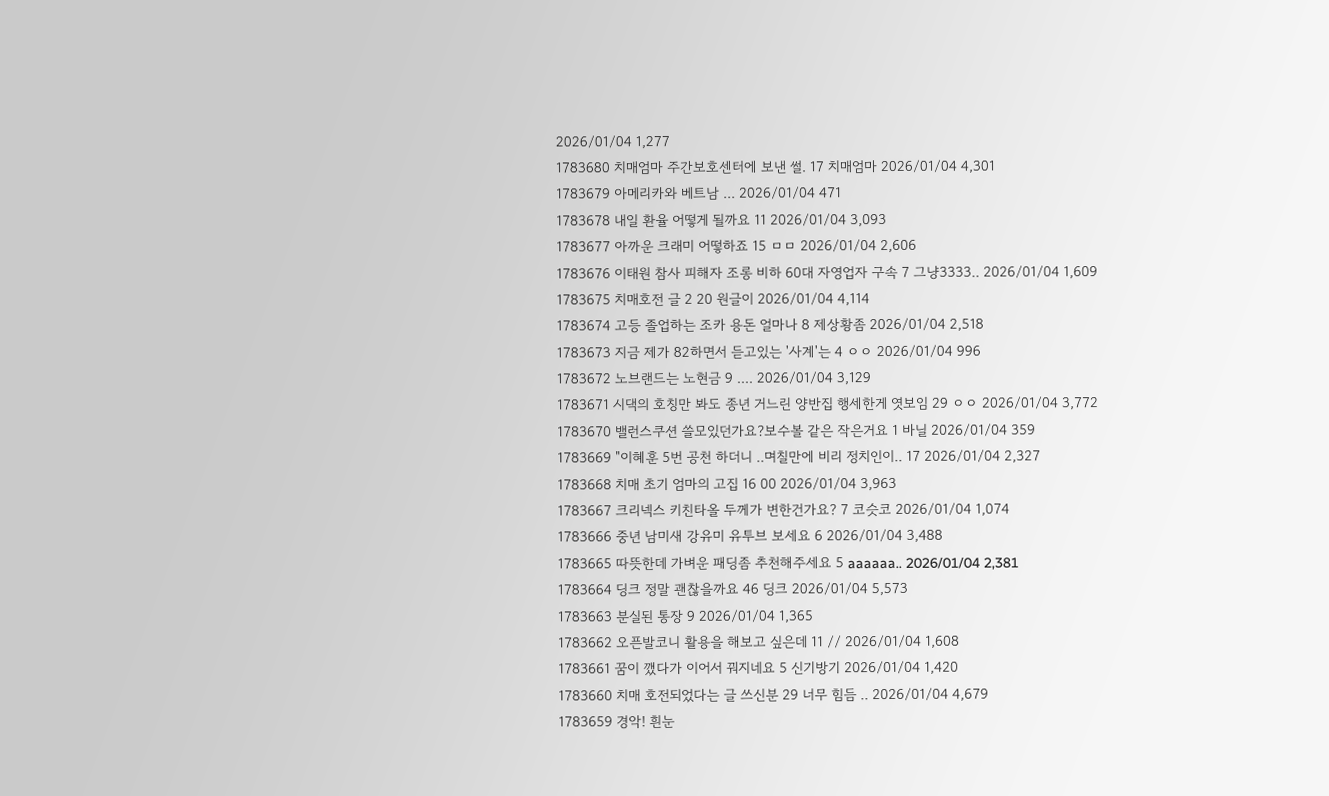2026/01/04 1,277
1783680 치매엄마 주간보호센터에 보낸 썰. 17 치매엄마 2026/01/04 4,301
1783679 아메리카와 베트남 ... 2026/01/04 471
1783678 내일 환율 어떻게 될까요 11 2026/01/04 3,093
1783677 아까운 크래미 어떻하죠 15 ㅁㅁ 2026/01/04 2,606
1783676 이태원 참사 피해자 조롱 비하 60대 자영업자 구속 7 그냥3333.. 2026/01/04 1,609
1783675 치매호전 글 2 20 원글이 2026/01/04 4,114
1783674 고등 졸업하는 조카 용돈 얼마나 8 제상황좀 2026/01/04 2,518
1783673 지금 제가 82하면서 듣고있는 '사계'는 4 ㅇㅇ 2026/01/04 996
1783672 노브랜드는 노현금 9 .... 2026/01/04 3,129
1783671 시댁의 호칭만 봐도 종년 거느린 양반집 행세한게 엿보임 29 ㅇㅇ 2026/01/04 3,772
1783670 밸런스쿠션 쓸모있던가요?보수볼 같은 작은거요 1 바닐 2026/01/04 359
1783669 "이혜훈 5번 공천 하더니 ..며칠만에 비리 정치인이.. 17 2026/01/04 2,327
1783668 치매 초기 엄마의 고집 16 00 2026/01/04 3,963
1783667 크리넥스 키친타올 두께가 변한건가요? 7 코슷코 2026/01/04 1,074
1783666 중년 남미새 강유미 유투브 보세요 6 2026/01/04 3,488
1783665 따뜻한데 가벼운 패딩좀 추천해주세요 5 aaaaaa.. 2026/01/04 2,381
1783664 딩크 정말 괜찮을까요 46 딩크 2026/01/04 5,573
1783663 분실된 통장 9 2026/01/04 1,365
1783662 오픈발코니 활용을 해보고 싶은데 11 // 2026/01/04 1,608
1783661 꿈이 깼다가 이어서 꿔지네요 5 신기방기 2026/01/04 1,420
1783660 치매 호전되었다는 글 쓰신분 29 너무 힘듬 .. 2026/01/04 4,679
1783659 경악! 흰눈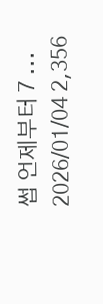썹 언제부터 7 ... 2026/01/04 2,356